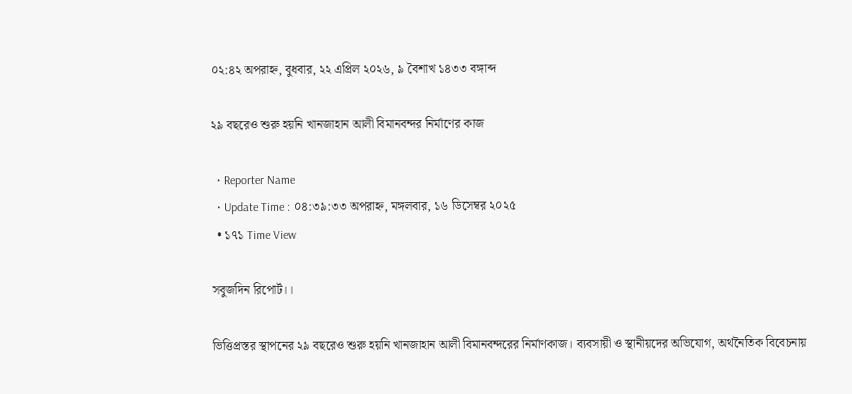০২:৪২ অপরাহ্ন, বুধবার, ২২ এপ্রিল ২০২৬, ৯ বৈশাখ ১৪৩৩ বঙ্গাব্দ

২৯ বছরেও শুরু হয়নি খানজাহান আলী বিমানবন্দর নির্মাণের কাজ

  • Reporter Name
  • Update Time : ০৪:৩৯:৩৩ অপরাহ্ন, মঙ্গলবার, ১৬ ডিসেম্বর ২০২৫
  • ১৭১ Time View

সবুজদিন রিপোর্ট।।

ভিত্তিপ্রস্তর স্থাপনের ২৯ বছরেও শুরু হয়নি খানজাহান আলী বিমানবন্দরের নির্মাণকাজ। ব্যবসায়ী ও স্থানীয়দের অভিযোগ, অর্থনৈতিক বিবেচনায়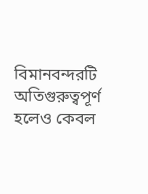বিমানবন্দরটি অতিগুরুত্বপূর্ণ হলেও কেবল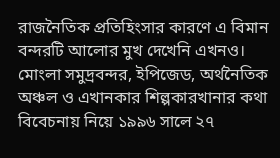রাজনৈতিক প্রতিহিংসার কারণে এ বিমান বন্দরটি আলোর মুখ দেখেনি এখনও।
মোংলা সমুদ্রবন্দর, ইপিজেড, অর্থনৈতিক অঞ্চল ও এখানকার শিল্পকারখানার কথা বিবেচনায় নিয়ে ১৯৯৬ সালে ২৭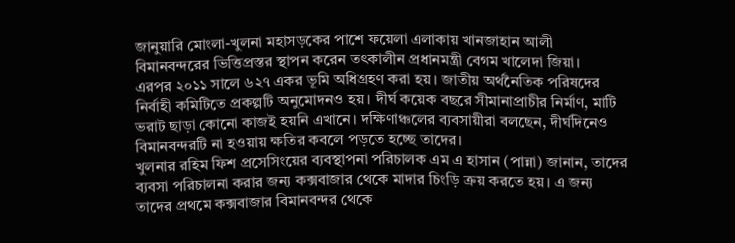জানুয়ারি মোংলা-খুলনা মহাসড়কের পাশে ফয়েলা এলাকায় খানজাহান আলী বিমানবন্দরের ভিত্তিপ্রস্তর স্থাপন করেন তৎকালীন প্রধানমন্ত্রী বেগম খালেদা জিয়া।
এরপর ২০১১ সালে ৬২৭ একর ভূমি অধিগ্রহণ করা হয়। জাতীয় অর্থনৈতিক পরিষদের নির্বাহী কমিটিতে প্রকল্পটি অনুমোদনও হয়। দীর্ঘ কয়েক বছরে সীমানাপ্রাচীর নির্মাণ, মাটি ভরাট ছাড়া কোনো কাজই হয়নি এখানে। দক্ষিণাঞ্চলের ব্যবসায়ীরা বলছেন, দীর্ঘদিনেও বিমানবন্দরটি না হওয়ায় ক্ষতির কবলে পড়তে হচ্ছে তাদের।
খুলনার রহিম ফিশ প্রসেসিংয়ের ব্যবস্থাপনা পরিচালক এম এ হাসান (পান্না) জানান, তাদের ব্যবসা পরিচালনা করার জন্য কক্সবাজার থেকে মাদার চিংড়ি ক্রয় করতে হয়। এ জন্য তাদের প্রথমে কক্সবাজার বিমানবন্দর থেকে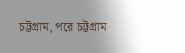চট্টগ্রাম, পরে চট্টগ্রাম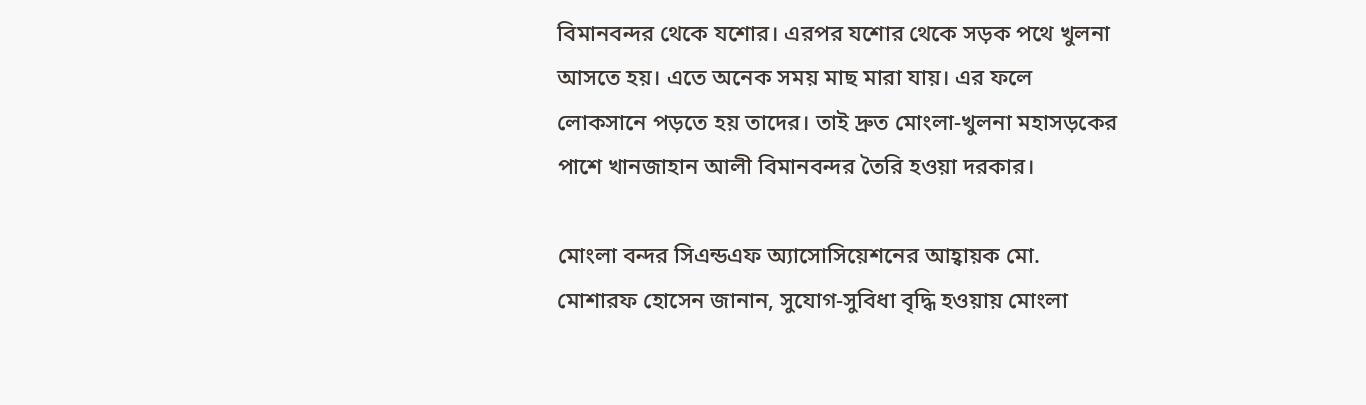বিমানবন্দর থেকে যশোর। এরপর যশোর থেকে সড়ক পথে খুলনা আসতে হয়। এতে অনেক সময় মাছ মারা যায়। এর ফলে লোকসানে পড়তে হয় তাদের। তাই দ্রুত মোংলা-খুলনা মহাসড়কের পাশে খানজাহান আলী বিমানবন্দর তৈরি হওয়া দরকার।

মোংলা বন্দর সিএন্ডএফ অ্যাসোসিয়েশনের আহ্বায়ক মো. মোশারফ হোসেন জানান, সুযোগ-সুবিধা বৃদ্ধি হওয়ায় মোংলা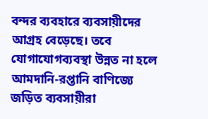বন্দর ব্যবহারে ব্যবসায়ীদের আগ্রহ বেড়েছে। তবে যোগাযোগব্যবস্থা উন্নত না হলে আমদানি-রপ্তানি বাণিজ্যে জড়িত ব্যবসায়ীরা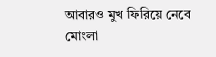আবারও মুখ ফিরিয়ে নেবে মোংলা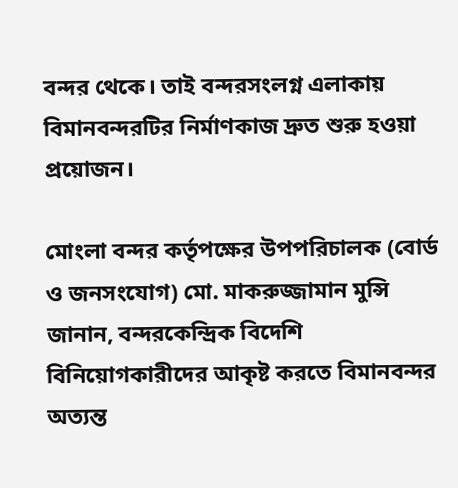বন্দর থেকে। তাই বন্দরসংলগ্ন এলাকায় বিমানবন্দরটির নির্মাণকাজ দ্রুত শুরু হওয়া প্রয়োজন।

মোংলা বন্দর কর্তৃপক্ষের উপপরিচালক (বোর্ড ও জনসংযোগ) মো. মাকরুজ্জামান মুন্সি জানান, বন্দরকেন্দ্রিক বিদেশি বিনিয়োগকারীদের আকৃষ্ট করতে বিমানবন্দর অত্যন্ত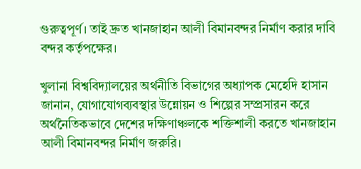গুরুত্বপূর্ণ। তাই দ্রুত খানজাহান আলী বিমানবন্দর নির্মাণ করার দাবি বন্দর কর্তৃপক্ষের।

খুলানা বিশ্ববিদ্যালয়ের অর্থনীতি বিভাগের অধ্যাপক মেহেদি হাসান জানান, যোগাযোগব্যবস্থার উন্নোয়ন ও শিল্পের সম্প্রসারন করে অর্থনৈতিকভাবে দেশের দক্ষিণাঞ্চলকে শক্তিশালী করতে খানজাহান আলী বিমানবন্দর নির্মাণ জরুরি।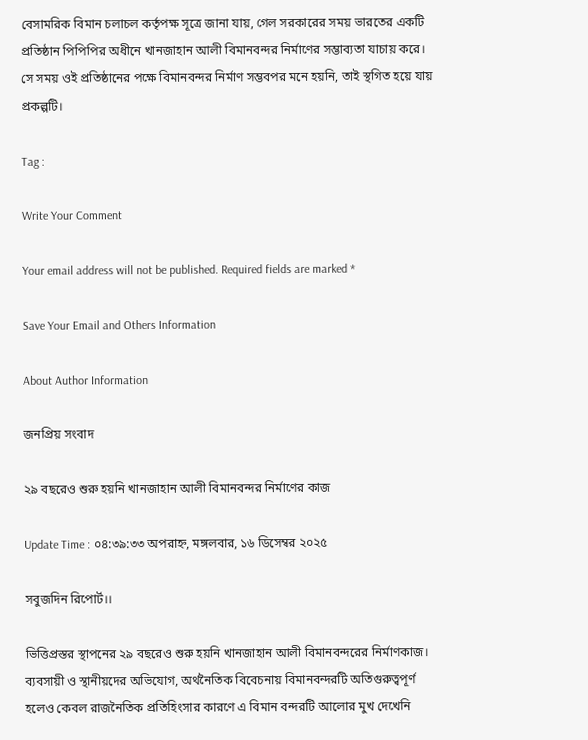বেসামরিক বিমান চলাচল কর্তৃপক্ষ সূত্রে জানা যায়, গেল সরকারের সময় ভারতের একটি প্রতিষ্ঠান পিপিপির অধীনে খানজাহান আলী বিমানবন্দর নির্মাণের সম্ভাব্যতা যাচায় করে। সে সময় ওই প্রতিষ্ঠানের পক্ষে বিমানবন্দর নির্মাণ সম্ভবপর মনে হয়নি, তাই স্থগিত হয়ে যায় প্রকল্পটি।

Tag :

Write Your Comment

Your email address will not be published. Required fields are marked *

Save Your Email and Others Information

About Author Information

জনপ্রিয় সংবাদ

২৯ বছরেও শুরু হয়নি খানজাহান আলী বিমানবন্দর নির্মাণের কাজ

Update Time : ০৪:৩৯:৩৩ অপরাহ্ন, মঙ্গলবার, ১৬ ডিসেম্বর ২০২৫

সবুজদিন রিপোর্ট।।

ভিত্তিপ্রস্তর স্থাপনের ২৯ বছরেও শুরু হয়নি খানজাহান আলী বিমানবন্দরের নির্মাণকাজ। ব্যবসায়ী ও স্থানীয়দের অভিযোগ, অর্থনৈতিক বিবেচনায় বিমানবন্দরটি অতিগুরুত্বপূর্ণ হলেও কেবল রাজনৈতিক প্রতিহিংসার কারণে এ বিমান বন্দরটি আলোর মুখ দেখেনি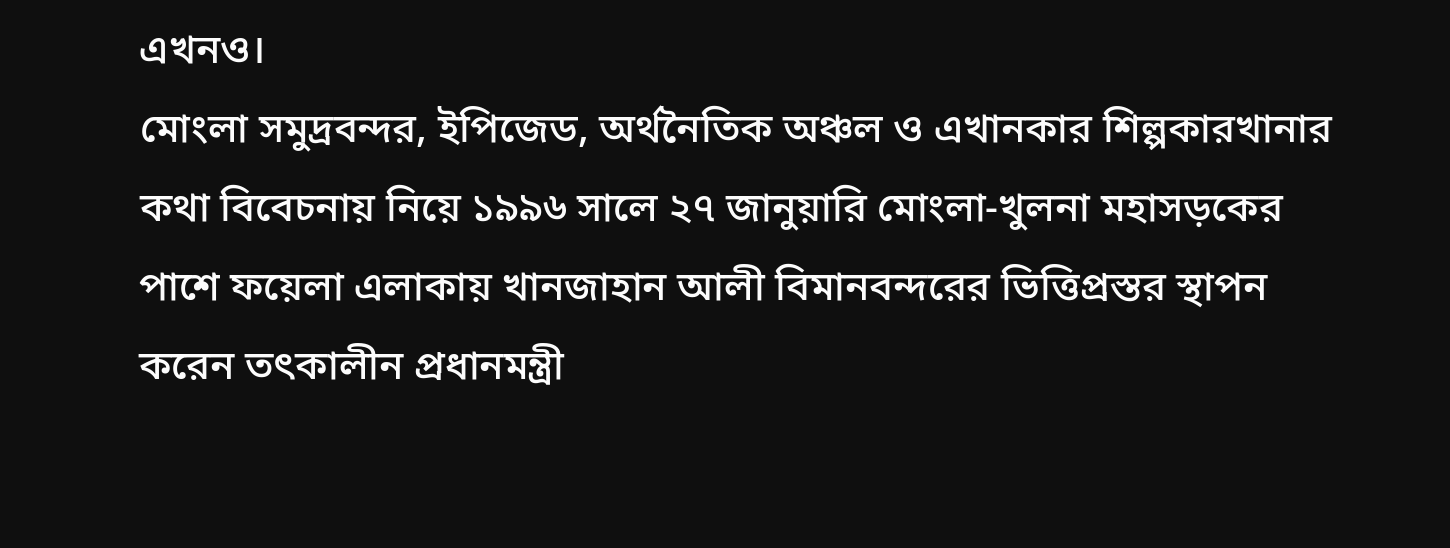এখনও।
মোংলা সমুদ্রবন্দর, ইপিজেড, অর্থনৈতিক অঞ্চল ও এখানকার শিল্পকারখানার কথা বিবেচনায় নিয়ে ১৯৯৬ সালে ২৭ জানুয়ারি মোংলা-খুলনা মহাসড়কের পাশে ফয়েলা এলাকায় খানজাহান আলী বিমানবন্দরের ভিত্তিপ্রস্তর স্থাপন করেন তৎকালীন প্রধানমন্ত্রী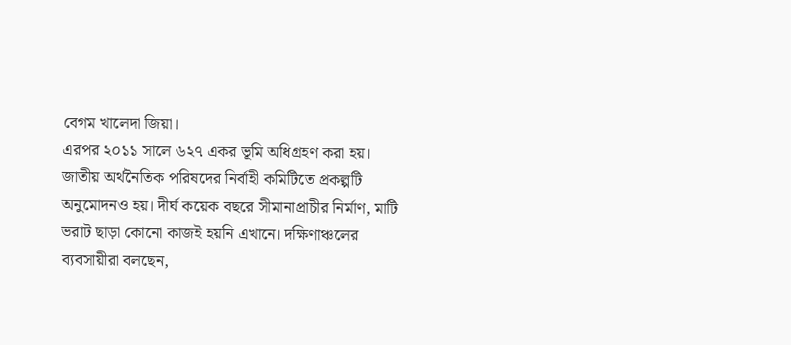বেগম খালেদা জিয়া।
এরপর ২০১১ সালে ৬২৭ একর ভূমি অধিগ্রহণ করা হয়। জাতীয় অর্থনৈতিক পরিষদের নির্বাহী কমিটিতে প্রকল্পটি অনুমোদনও হয়। দীর্ঘ কয়েক বছরে সীমানাপ্রাচীর নির্মাণ, মাটি ভরাট ছাড়া কোনো কাজই হয়নি এখানে। দক্ষিণাঞ্চলের ব্যবসায়ীরা বলছেন,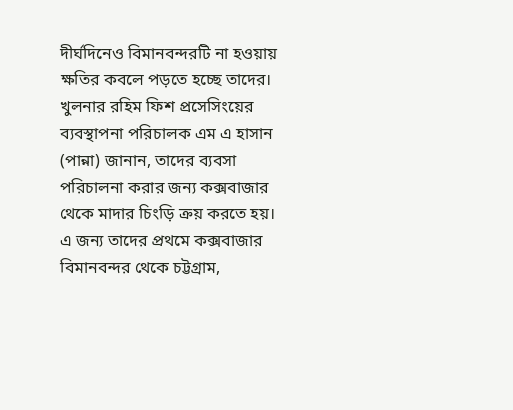দীর্ঘদিনেও বিমানবন্দরটি না হওয়ায় ক্ষতির কবলে পড়তে হচ্ছে তাদের।
খুলনার রহিম ফিশ প্রসেসিংয়ের ব্যবস্থাপনা পরিচালক এম এ হাসান (পান্না) জানান, তাদের ব্যবসা পরিচালনা করার জন্য কক্সবাজার থেকে মাদার চিংড়ি ক্রয় করতে হয়। এ জন্য তাদের প্রথমে কক্সবাজার বিমানবন্দর থেকে চট্টগ্রাম,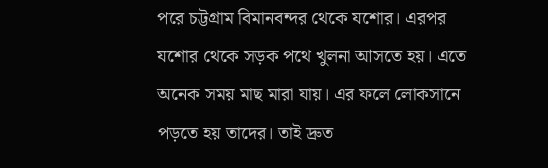পরে চট্টগ্রাম বিমানবন্দর থেকে যশোর। এরপর যশোর থেকে সড়ক পথে খুলনা আসতে হয়। এতে অনেক সময় মাছ মারা যায়। এর ফলে লোকসানে পড়তে হয় তাদের। তাই দ্রুত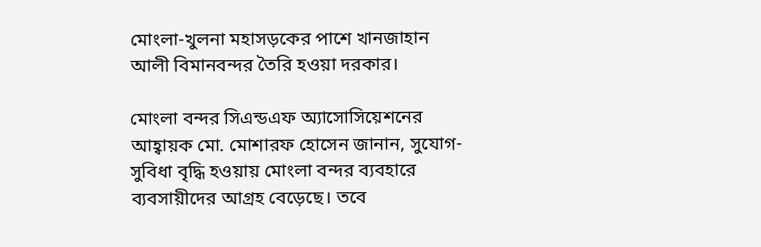মোংলা-খুলনা মহাসড়কের পাশে খানজাহান আলী বিমানবন্দর তৈরি হওয়া দরকার।

মোংলা বন্দর সিএন্ডএফ অ্যাসোসিয়েশনের আহ্বায়ক মো. মোশারফ হোসেন জানান, সুযোগ-সুবিধা বৃদ্ধি হওয়ায় মোংলা বন্দর ব্যবহারে ব্যবসায়ীদের আগ্রহ বেড়েছে। তবে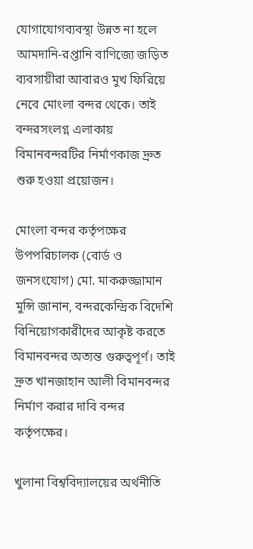যোগাযোগব্যবস্থা উন্নত না হলে আমদানি-রপ্তানি বাণিজ্যে জড়িত ব্যবসায়ীরা আবারও মুখ ফিরিয়ে নেবে মোংলা বন্দর থেকে। তাই বন্দরসংলগ্ন এলাকায় বিমানবন্দরটির নির্মাণকাজ দ্রুত শুরু হওয়া প্রয়োজন।

মোংলা বন্দর কর্তৃপক্ষের উপপরিচালক (বোর্ড ও জনসংযোগ) মো. মাকরুজ্জামান মুন্সি জানান, বন্দরকেন্দ্রিক বিদেশি বিনিয়োগকারীদের আকৃষ্ট করতে বিমানবন্দর অত্যন্ত গুরুত্বপূর্ণ। তাই দ্রুত খানজাহান আলী বিমানবন্দর নির্মাণ করার দাবি বন্দর কর্তৃপক্ষের।

খুলানা বিশ্ববিদ্যালয়ের অর্থনীতি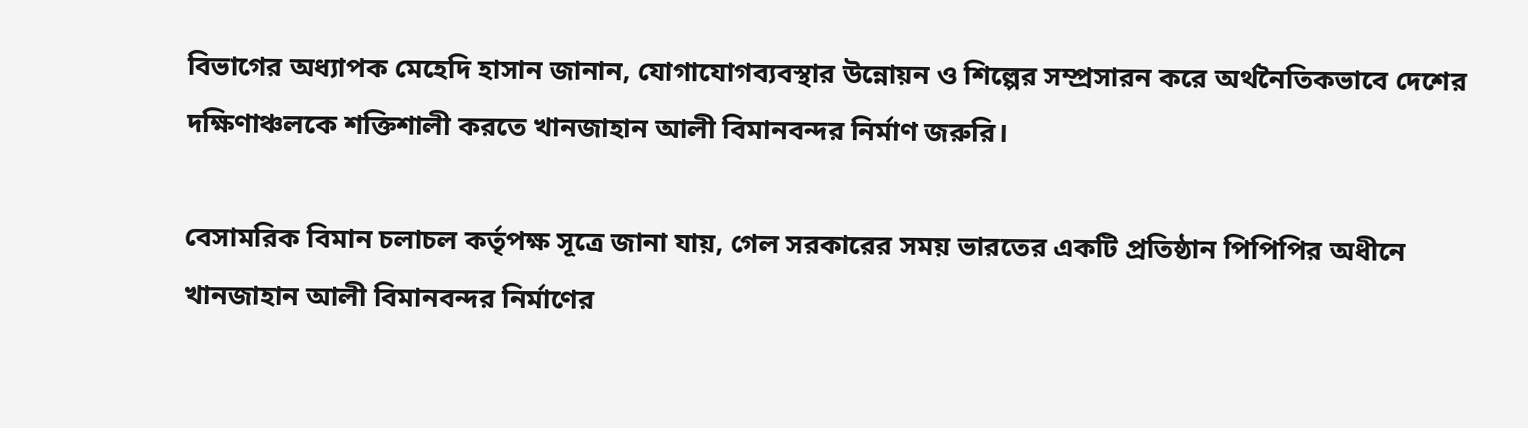বিভাগের অধ্যাপক মেহেদি হাসান জানান, যোগাযোগব্যবস্থার উন্নোয়ন ও শিল্পের সম্প্রসারন করে অর্থনৈতিকভাবে দেশের দক্ষিণাঞ্চলকে শক্তিশালী করতে খানজাহান আলী বিমানবন্দর নির্মাণ জরুরি।

বেসামরিক বিমান চলাচল কর্তৃপক্ষ সূত্রে জানা যায়, গেল সরকারের সময় ভারতের একটি প্রতিষ্ঠান পিপিপির অধীনে খানজাহান আলী বিমানবন্দর নির্মাণের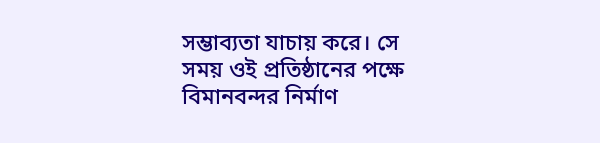সম্ভাব্যতা যাচায় করে। সে সময় ওই প্রতিষ্ঠানের পক্ষে বিমানবন্দর নির্মাণ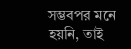সম্ভবপর মনে হয়নি, তাই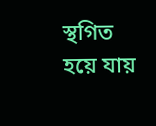স্থগিত হয়ে যায়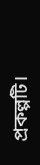প্রকল্পটি।